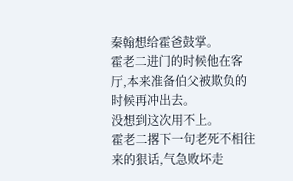秦翰想给霍爸鼓掌。
霍老二进门的时候他在客厅,本来准备伯父被欺负的时候再冲出去。
没想到这次用不上。
霍老二撂下一句老死不相往来的狠话,气急败坏走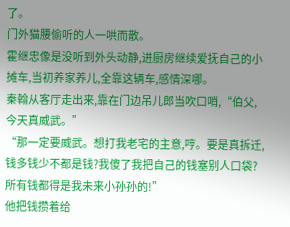了。
门外猫腰偷听的人一哄而散。
霍继忠像是没听到外头动静,进厨房继续爱抚自己的小摊车,当初养家养儿,全靠这辆车,感情深哪。
秦翰从客厅走出来,靠在门边吊儿郎当吹口哨,“伯父,今天真威武。”
“那一定要威武。想打我老宅的主意,哼。要是真拆迁,钱多钱少不都是钱?我傻了我把自己的钱塞别人口袋?所有钱都得是我未来小孙孙的!”
他把钱攒着给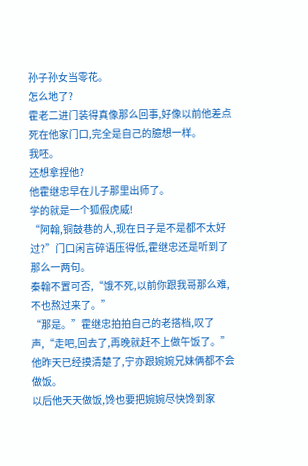孙子孙女当零花。
怎么地了?
霍老二进门装得真像那么回事,好像以前他差点死在他家门口,完全是自己的臆想一样。
我呸。
还想拿捏他?
他霍继忠早在儿子那里出师了。
学的就是一个狐假虎威!
“阿翰,铜鼓巷的人,现在日子是不是都不太好过?”门口闲言碎语压得低,霍继忠还是听到了那么一两句。
秦翰不置可否,“饿不死,以前你跟我哥那么难,不也熬过来了。”
“那是。”霍继忠拍拍自己的老搭档,叹了声,“走吧,回去了,再晚就赶不上做午饭了。”
他昨天已经摸清楚了,宁亦跟婉婉兄妹俩都不会做饭。
以后他天天做饭,馋也要把婉婉尽快馋到家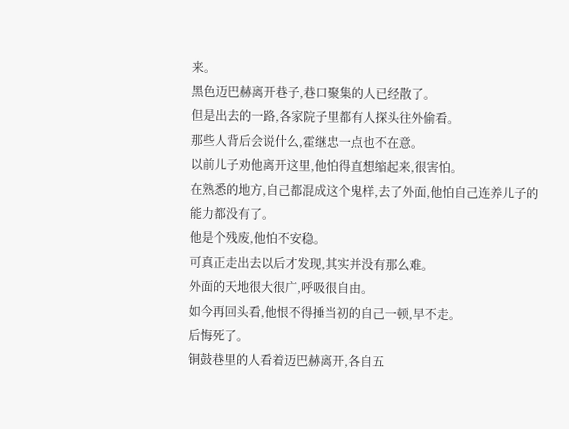来。
黑色迈巴赫离开巷子,巷口聚集的人已经散了。
但是出去的一路,各家院子里都有人探头往外偷看。
那些人背后会说什么,霍继忠一点也不在意。
以前儿子劝他离开这里,他怕得直想缩起来,很害怕。
在熟悉的地方,自己都混成这个鬼样,去了外面,他怕自己连养儿子的能力都没有了。
他是个残废,他怕不安稳。
可真正走出去以后才发现,其实并没有那么难。
外面的天地很大很广,呼吸很自由。
如今再回头看,他恨不得捶当初的自己一顿,早不走。
后悔死了。
铜鼓巷里的人看着迈巴赫离开,各自五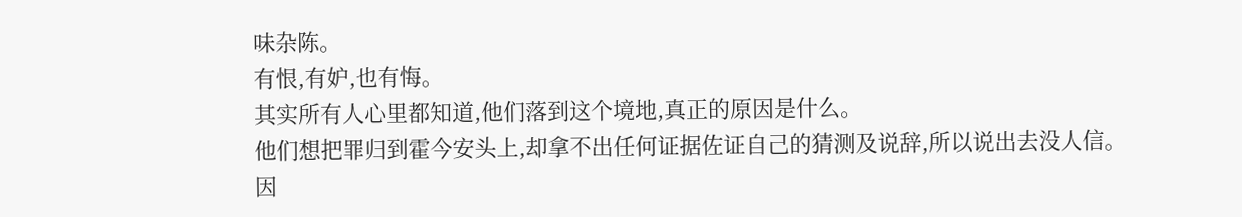味杂陈。
有恨,有妒,也有悔。
其实所有人心里都知道,他们落到这个境地,真正的原因是什么。
他们想把罪归到霍今安头上,却拿不出任何证据佐证自己的猜测及说辞,所以说出去没人信。
因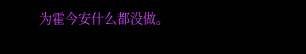为霍今安什么都没做。